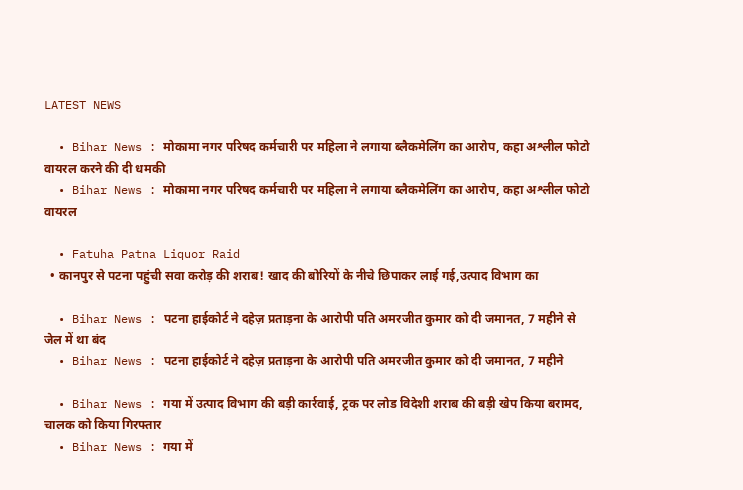LATEST NEWS

  • Bihar News : मोकामा नगर परिषद कर्मचारी पर महिला ने लगाया ब्लैकमेलिंग का आरोप, कहा अश्लील फोटो वायरल करने की दी धमकी
  • Bihar News : मोकामा नगर परिषद कर्मचारी पर महिला ने लगाया ब्लैकमेलिंग का आरोप, कहा अश्लील फोटो वायरल

  • Fatuha Patna Liquor Raid
  • कानपुर से पटना पहुंची सवा करोड़ की शराब! खाद की बोरियों के नीचे छिपाकर लाई गई,उत्पाद विभाग का

  • Bihar News : पटना हाईकोर्ट ने दहेज़ प्रताड़ना के आरोपी पति अमरजीत कुमार को दी जमानत, 7 महीने से जेल में था बंद
  • Bihar News : पटना हाईकोर्ट ने दहेज़ प्रताड़ना के आरोपी पति अमरजीत कुमार को दी जमानत, 7 महीने

  • Bihar News : गया में उत्पाद विभाग की बड़ी कार्रवाई, ट्रक पर लोड विदेशी शराब की बड़ी खेप किया बरामद, चालक को किया गिरफ्तार
  • Bihar News : गया में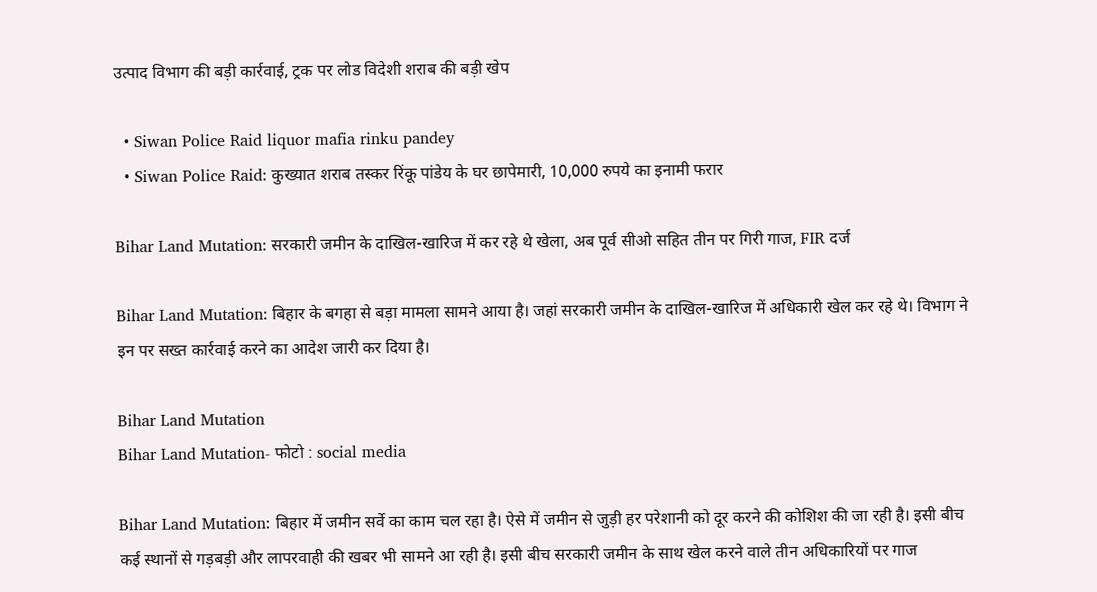उत्पाद विभाग की बड़ी कार्रवाई, ट्रक पर लोड विदेशी शराब की बड़ी खेप

  • Siwan Police Raid liquor mafia rinku pandey
  • Siwan Police Raid: कुख्यात शराब तस्कर रिंकू पांडेय के घर छापेमारी, 10,000 रुपये का इनामी फरार

Bihar Land Mutation: सरकारी जमीन के दाखिल-खारिज में कर रहे थे खेला, अब पूर्व सीओ सहित तीन पर गिरी गाज, FIR दर्ज

Bihar Land Mutation: बिहार के बगहा से बड़ा मामला सामने आया है। जहां सरकारी जमीन के दाखिल-खारिज में अधिकारी खेल कर रहे थे। विभाग ने इन पर सख्त कार्रवाई करने का आदेश जारी कर दिया है।

Bihar Land Mutation
Bihar Land Mutation- फोटो : social media

Bihar Land Mutation: बिहार में जमीन सर्वे का काम चल रहा है। ऐसे में जमीन से जुड़ी हर परेशानी को दूर करने की कोशिश की जा रही है। इसी बीच कई स्थानों से गड़बड़ी और लापरवाही की खबर भी सामने आ रही है। इसी बीच सरकारी जमीन के साथ खेल करने वाले तीन अधिकारियों पर गाज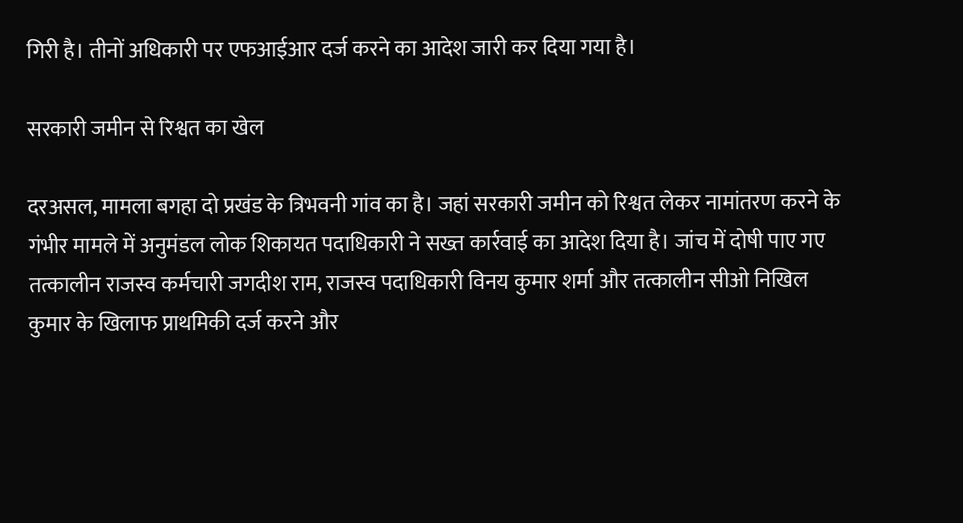गिरी है। तीनों अधिकारी पर एफआईआर दर्ज करने का आदेश जारी कर दिया गया है।

सरकारी जमीन से रिश्वत का खेल

दरअसल, मामला बगहा दो प्रखंड के त्रिभवनी गांव का है। जहां सरकारी जमीन को रिश्वत लेकर नामांतरण करने के गंभीर मामले में अनुमंडल लोक शिकायत पदाधिकारी ने सख्त कार्रवाई का आदेश दिया है। जांच में दोषी पाए गए तत्कालीन राजस्व कर्मचारी जगदीश राम, राजस्व पदाधिकारी विनय कुमार शर्मा और तत्कालीन सीओ निखिल कुमार के खिलाफ प्राथमिकी दर्ज करने और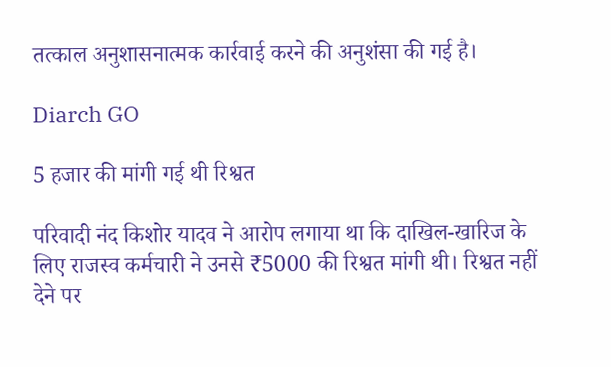तत्काल अनुशासनात्मक कार्रवाई करने की अनुशंसा की गई है।

Diarch GO

5 हजार की मांगी गई थी रिश्वत

परिवादी नंद किशोर यादव ने आरोप लगाया था कि दाखिल-खारिज के लिए राजस्व कर्मचारी ने उनसे ₹5000 की रिश्वत मांगी थी। रिश्वत नहीं देने पर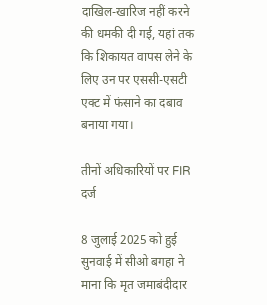दाखिल-खारिज नहीं करने की धमकी दी गई, यहां तक कि शिकायत वापस लेने के लिए उन पर एससी-एसटी एक्ट में फंसाने का दबाव बनाया गया।

तीनों अधिकारियों पर FIR दर्ज

8 जुलाई 2025 को हुई सुनवाई में सीओ बगहा ने माना कि मृत जमाबंदीदार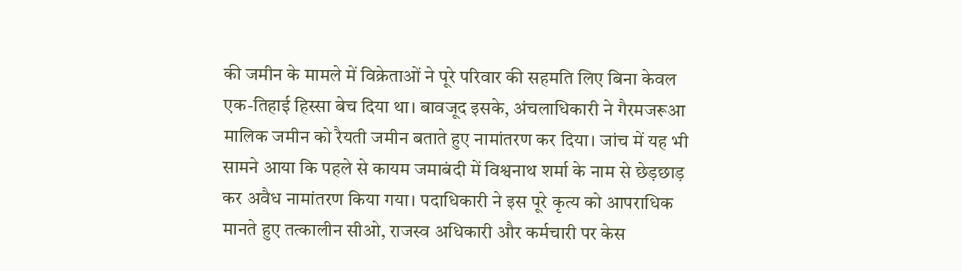की जमीन के मामले में विक्रेताओं ने पूरे परिवार की सहमति लिए बिना केवल एक-तिहाई हिस्सा बेच दिया था। बावजूद इसके, अंचलाधिकारी ने गैरमजरूआ मालिक जमीन को रैयती जमीन बताते हुए नामांतरण कर दिया। जांच में यह भी सामने आया कि पहले से कायम जमाबंदी में विश्वनाथ शर्मा के नाम से छेड़छाड़ कर अवैध नामांतरण किया गया। पदाधिकारी ने इस पूरे कृत्य को आपराधिक मानते हुए तत्कालीन सीओ, राजस्व अधिकारी और कर्मचारी पर केस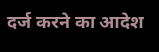दर्ज करने का आदेश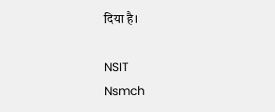दिया है।

NSIT
Nsmch